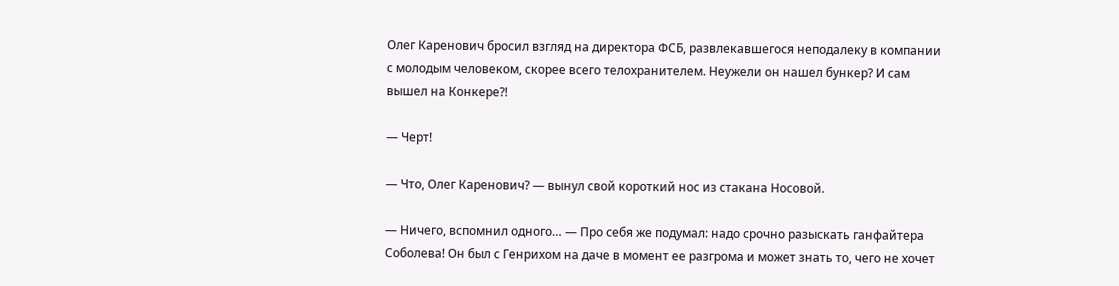Олег Каренович бросил взгляд на директора ФСБ, развлекавшегося неподалеку в компании с молодым человеком, скорее всего телохранителем. Неужели он нашел бункер? И сам вышел на Конкере?!

— Черт!

— Что, Олег Каренович? — вынул свой короткий нос из стакана Носовой.

— Ничего, вспомнил одного… — Про себя же подумал: надо срочно разыскать ганфайтера Соболева! Он был с Генрихом на даче в момент ее разгрома и может знать то, чего не хочет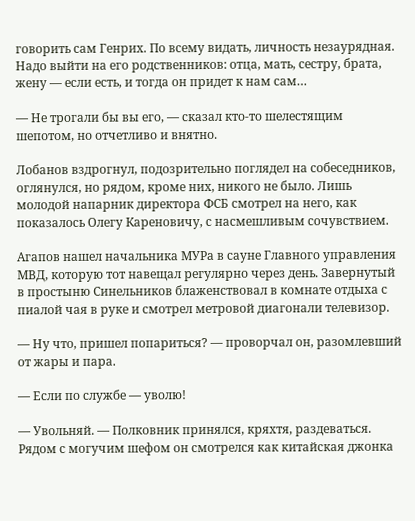говорить сам Генрих. По всему видать, личность незаурядная. Надо выйти на его родственников: отца, мать, сестру, брата, жену — если есть, и тогда он придет к нам сам…

— Не трогали бы вы его, — сказал кто-то шелестящим шепотом, но отчетливо и внятно.

Лобанов вздрогнул, подозрительно поглядел на собеседников, оглянулся, но рядом, кроме них, никого не было. Лишь молодой напарник директора ФСБ смотрел на него, как показалось Олегу Кареновичу, с насмешливым сочувствием.

Агапов нашел начальника МУРа в сауне Главного управления МВД, которую тот навещал регулярно через день. Завернутый в простыню Синельников блаженствовал в комнате отдыха с пиалой чая в руке и смотрел метровой диагонали телевизор.

— Ну что, пришел попариться? — проворчал он, разомлевший от жары и пара.

— Если по службе — уволю!

— Увольняй. — Полковник принялся, кряхтя, раздеваться. Рядом с могучим шефом он смотрелся как китайская джонка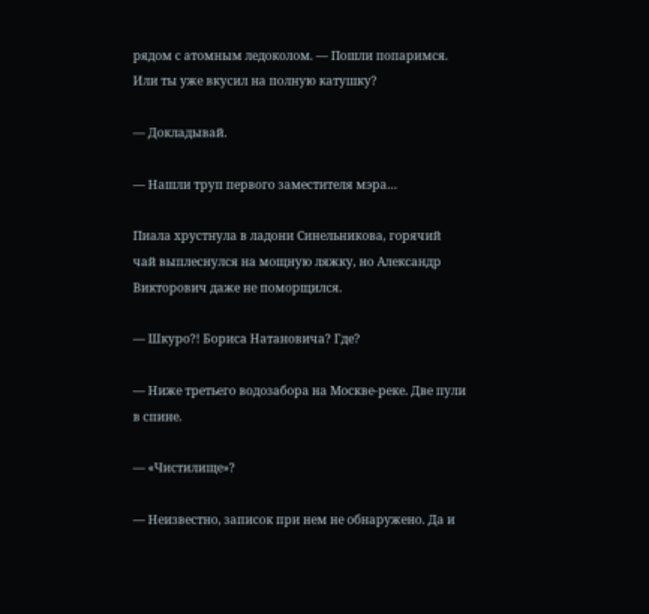рядом с атомным ледоколом. — Пошли попаримся. Или ты уже вкусил на полную катушку?

— Докладывай.

— Нашли труп первого заместителя мэра…

Пиала хрустнула в ладони Синельникова, горячий чай выплеснулся на мощную ляжку, но Александр Викторович даже не поморщился.

— Шкуро?! Бориса Натановича? Где?

— Ниже третьего водозабора на Москве-реке. Две пули в спине.

— «Чистилище»?

— Неизвестно, записок при нем не обнаружено. Да и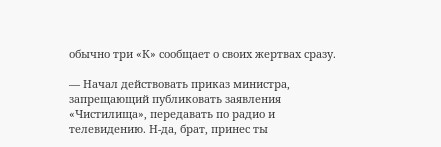обычно три «К» сообщает о своих жертвах сразу.

— Начал действовать приказ министра, запрещающий публиковать заявления «Чистилища», передавать по радио и телевидению. Н-да, брат, принес ты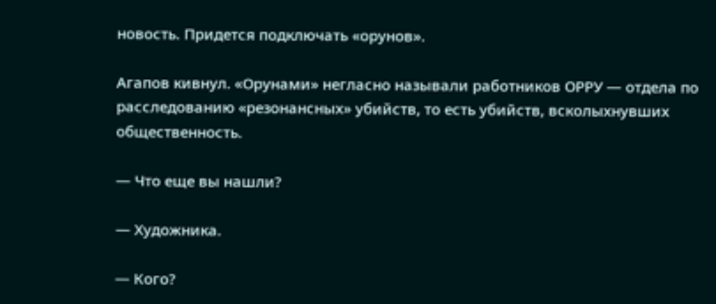новость. Придется подключать «орунов».

Агапов кивнул. «Орунами» негласно называли работников ОРРУ — отдела по расследованию «резонансных» убийств, то есть убийств, всколыхнувших общественность.

— Что еще вы нашли?

— Художника.

— Кого?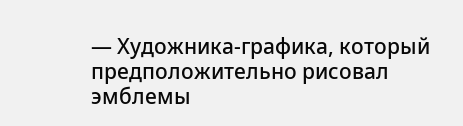— Художника-графика, который предположительно рисовал эмблемы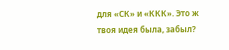для «СК» и «ККК». Это ж твоя идея была, забыл?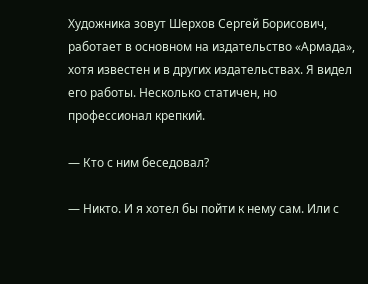Художника зовут Шерхов Сергей Борисович, работает в основном на издательство «Армада», хотя известен и в других издательствах. Я видел его работы. Несколько статичен, но профессионал крепкий.

— Кто с ним беседовал?

— Никто. И я хотел бы пойти к нему сам. Или с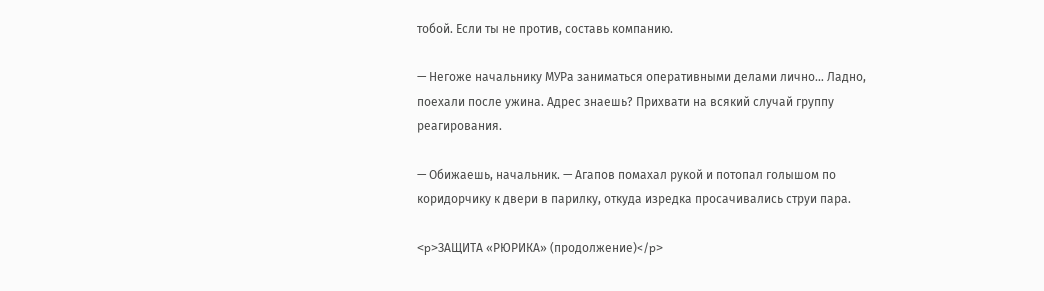тобой. Если ты не против, составь компанию.

— Негоже начальнику МУРа заниматься оперативными делами лично… Ладно, поехали после ужина. Адрес знаешь? Прихвати на всякий случай группу реагирования.

— Обижаешь, начальник. — Агапов помахал рукой и потопал голышом по коридорчику к двери в парилку, откуда изредка просачивались струи пара.

<p>ЗАЩИТА «РЮРИКА» (продолжение)</p>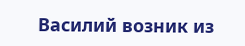Василий возник из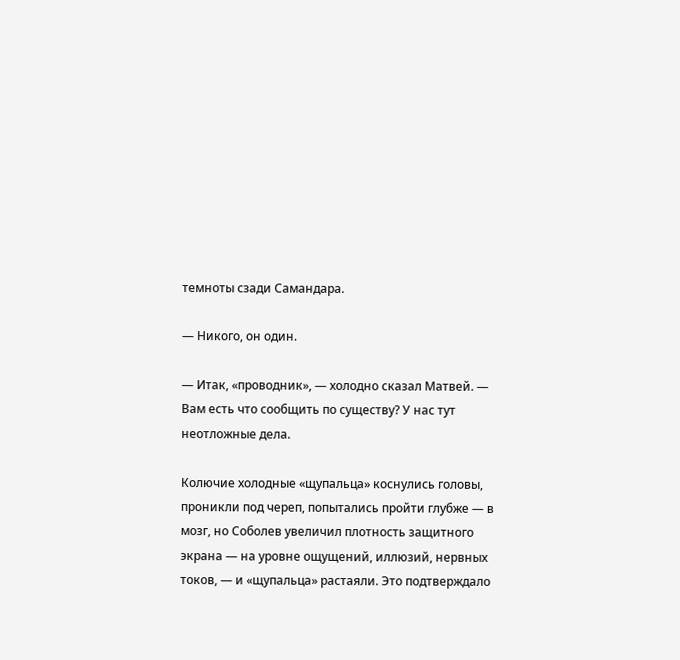темноты сзади Самандара.

— Никого, он один.

— Итак, «проводник», — холодно сказал Матвей. — Вам есть что сообщить по существу? У нас тут неотложные дела.

Колючие холодные «щупальца» коснулись головы, проникли под череп, попытались пройти глубже — в мозг, но Соболев увеличил плотность защитного экрана — на уровне ощущений, иллюзий, нервных токов, — и «щупальца» растаяли. Это подтверждало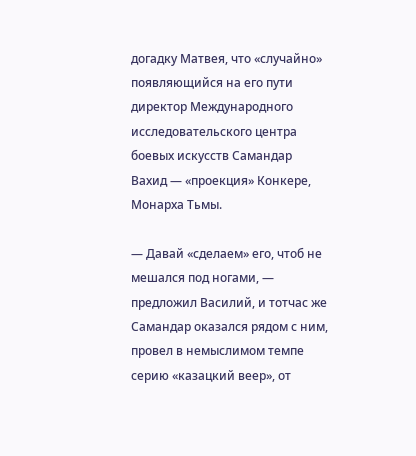догадку Матвея, что «случайно» появляющийся на его пути директор Международного исследовательского центра боевых искусств Самандар Вахид — «проекция» Конкере, Монарха Тьмы.

— Давай «сделаем» его, чтоб не мешался под ногами, — предложил Василий, и тотчас же Самандар оказался рядом с ним, провел в немыслимом темпе серию «казацкий веер», от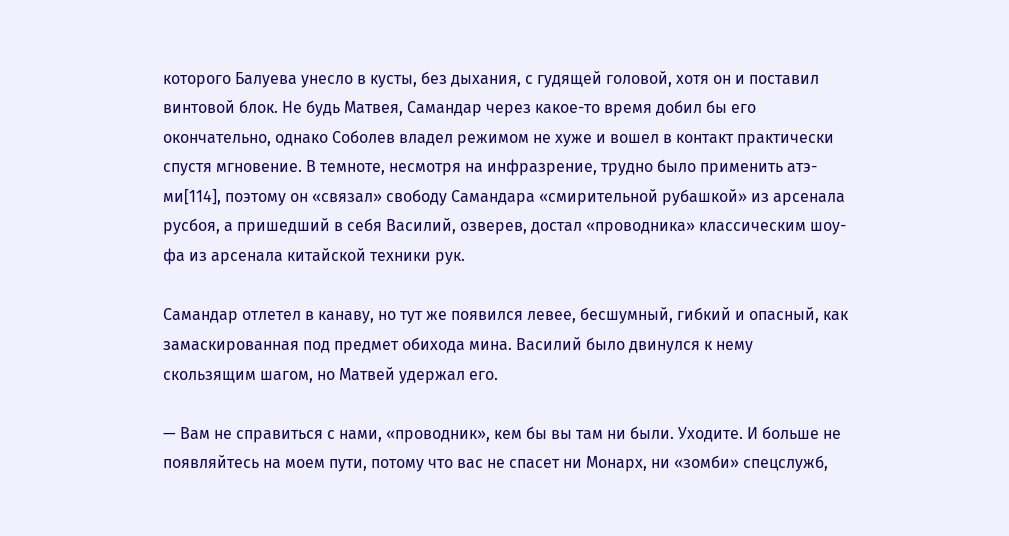которого Балуева унесло в кусты, без дыхания, с гудящей головой, хотя он и поставил винтовой блок. Не будь Матвея, Самандар через какое-то время добил бы его окончательно, однако Соболев владел режимом не хуже и вошел в контакт практически спустя мгновение. В темноте, несмотря на инфразрение, трудно было применить атэ-ми[114], поэтому он «связал» свободу Самандара «смирительной рубашкой» из арсенала русбоя, а пришедший в себя Василий, озверев, достал «проводника» классическим шоу-фа из арсенала китайской техники рук.

Самандар отлетел в канаву, но тут же появился левее, бесшумный, гибкий и опасный, как замаскированная под предмет обихода мина. Василий было двинулся к нему скользящим шагом, но Матвей удержал его.

— Вам не справиться с нами, «проводник», кем бы вы там ни были. Уходите. И больше не появляйтесь на моем пути, потому что вас не спасет ни Монарх, ни «зомби» спецслужб,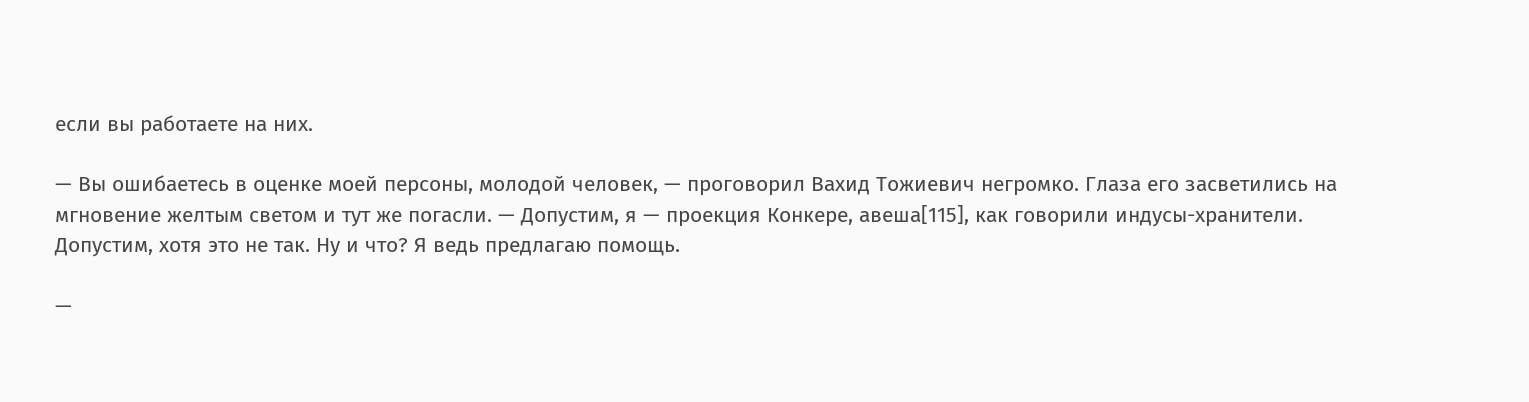если вы работаете на них.

— Вы ошибаетесь в оценке моей персоны, молодой человек, — проговорил Вахид Тожиевич негромко. Глаза его засветились на мгновение желтым светом и тут же погасли. — Допустим, я — проекция Конкере, авеша[115], как говорили индусы-хранители. Допустим, хотя это не так. Ну и что? Я ведь предлагаю помощь.

—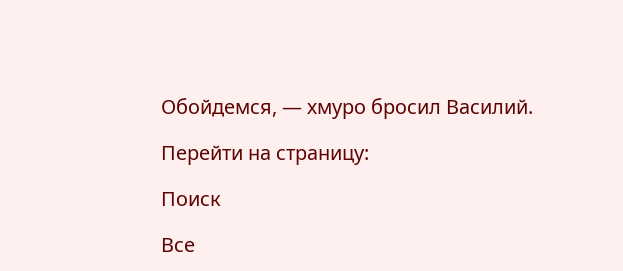Обойдемся, — хмуро бросил Василий.

Перейти на страницу:

Поиск

Все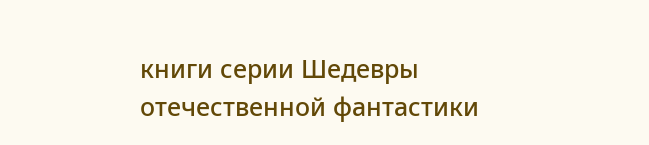книги серии Шедевры отечественной фантастики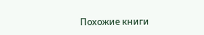Похожие книги